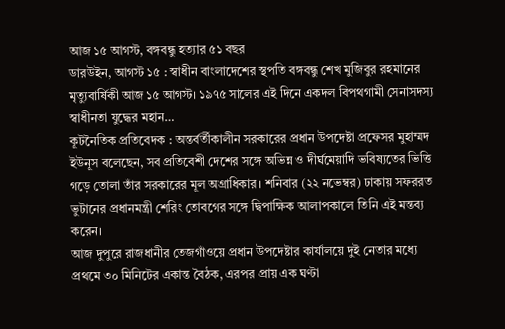আজ ১৫ আগস্ট, বঙ্গবন্ধু হত্যার ৫১ বছর
ডারউইন, আগস্ট ১৫ : স্বাধীন বাংলাদেশের স্থপতি বঙ্গবন্ধু শেখ মুজিবুর রহমানের মৃত্যুবার্ষিকী আজ ১৫ আগস্ট। ১৯৭৫ সালের এই দিনে একদল বিপথগামী সেনাসদস্য স্বাধীনতা যুদ্ধের মহান…
কূটনৈতিক প্রতিবেদক : অন্তর্বর্তীকালীন সরকারের প্রধান উপদেষ্টা প্রফেসর মুহাম্মদ ইউনূস বলেছেন, সব প্রতিবেশী দেশের সঙ্গে অভিন্ন ও দীর্ঘমেয়াদি ভবিষ্যতের ভিত্তি গড়ে তোলা তাঁর সরকারের মূল অগ্রাধিকার। শনিবার (২২ নভেম্বর) ঢাকায় সফররত ভুটানের প্রধানমন্ত্রী শেরিং তোবগের সঙ্গে দ্বিপাক্ষিক আলাপকালে তিনি এই মন্তব্য করেন।
আজ দুপুরে রাজধানীর তেজগাঁওয়ে প্রধান উপদেষ্টার কার্যালয়ে দুই নেতার মধ্যে প্রথমে ৩০ মিনিটের একান্ত বৈঠক, এরপর প্রায় এক ঘণ্টা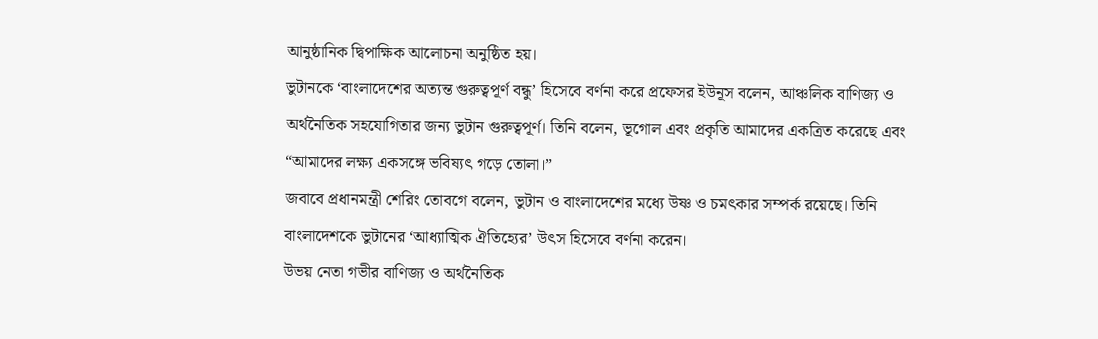আনুষ্ঠানিক দ্বিপাক্ষিক আলোচনা অনুষ্ঠিত হয়।
ভুটানকে ‘বাংলাদেশের অত্যন্ত গুরুত্বপূর্ণ বন্ধু’ হিসেবে বর্ণনা করে প্রফেসর ইউনূস বলেন, আঞ্চলিক বাণিজ্য ও অর্থনৈতিক সহযোগিতার জন্য ভুটান গুরুত্বপূর্ণ। তিনি বলেন, ভূগোল এবং প্রকৃতি আমাদের একত্রিত করেছে এবং “আমাদের লক্ষ্য একসঙ্গে ভবিষ্যৎ গড়ে তোলা।”
জবাবে প্রধানমন্ত্রী শেরিং তোবগে বলেন, ভুটান ও বাংলাদেশের মধ্যে উষ্ণ ও চমৎকার সম্পর্ক রয়েছে। তিনি বাংলাদেশকে ভুটানের ‘আধ্যাত্মিক ঐতিহ্যের’ উৎস হিসেবে বর্ণনা করেন।
উভয় নেতা গভীর বাণিজ্য ও অর্থনৈতিক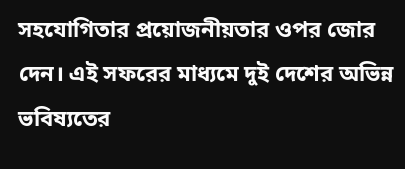সহযোগিতার প্রয়োজনীয়তার ওপর জোর দেন। এই সফরের মাধ্যমে দুই দেশের অভিন্ন ভবিষ্যতের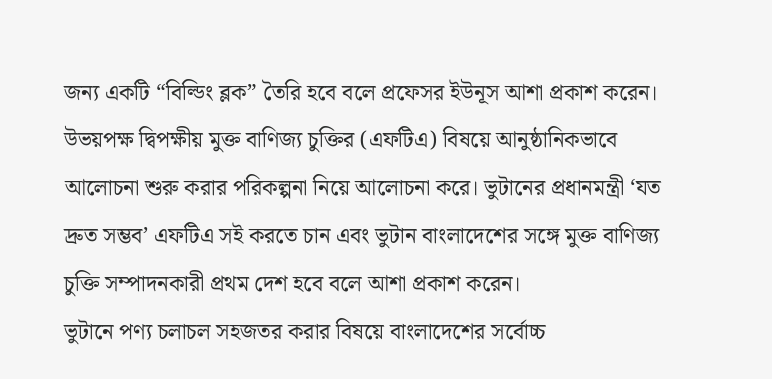জন্য একটি “বিল্ডিং ব্লক” তৈরি হবে বলে প্রফেসর ইউনূস আশা প্রকাশ করেন।
উভয়পক্ষ দ্বিপক্ষীয় মুক্ত বাণিজ্য চুক্তির (এফটিএ) বিষয়ে আনুষ্ঠানিকভাবে আলোচনা শুরু করার পরিকল্পনা নিয়ে আলোচনা করে। ভুটানের প্রধানমন্ত্রী ‘যত দ্রুত সম্ভব’ এফটিএ সই করতে চান এবং ভুটান বাংলাদেশের সঙ্গে মুক্ত বাণিজ্য চুক্তি সম্পাদনকারী প্রথম দেশ হবে বলে আশা প্রকাশ করেন।
ভুটানে পণ্য চলাচল সহজতর করার বিষয়ে বাংলাদেশের সর্বোচ্চ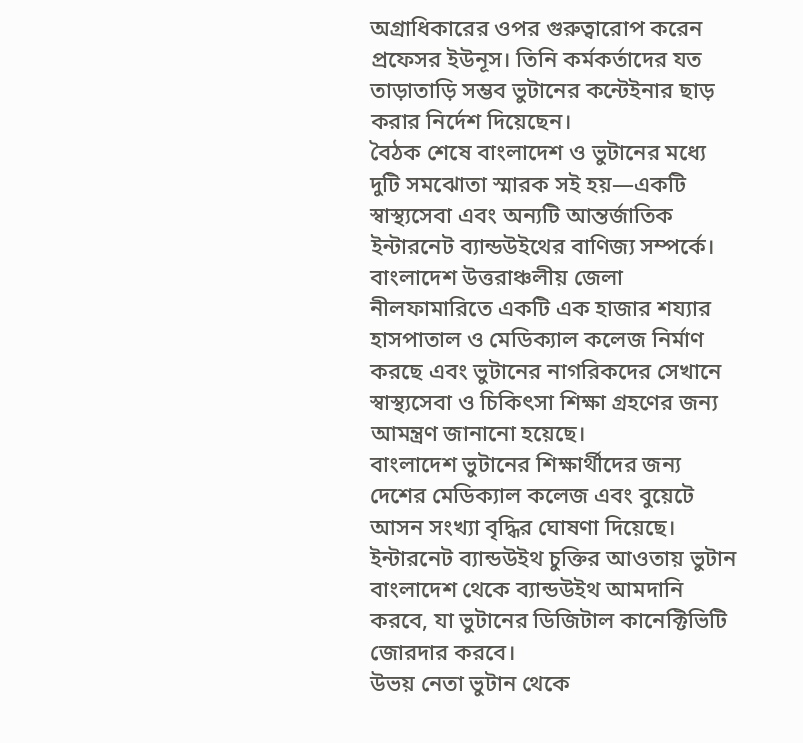অগ্রাধিকারের ওপর গুরুত্বারোপ করেন প্রফেসর ইউনূস। তিনি কর্মকর্তাদের যত তাড়াতাড়ি সম্ভব ভুটানের কন্টেইনার ছাড় করার নির্দেশ দিয়েছেন।
বৈঠক শেষে বাংলাদেশ ও ভুটানের মধ্যে দুটি সমঝোতা স্মারক সই হয়—একটি স্বাস্থ্যসেবা এবং অন্যটি আন্তর্জাতিক ইন্টারনেট ব্যান্ডউইথের বাণিজ্য সম্পর্কে।
বাংলাদেশ উত্তরাঞ্চলীয় জেলা নীলফামারিতে একটি এক হাজার শয্যার হাসপাতাল ও মেডিক্যাল কলেজ নির্মাণ করছে এবং ভুটানের নাগরিকদের সেখানে স্বাস্থ্যসেবা ও চিকিৎসা শিক্ষা গ্রহণের জন্য আমন্ত্রণ জানানো হয়েছে।
বাংলাদেশ ভুটানের শিক্ষার্থীদের জন্য দেশের মেডিক্যাল কলেজ এবং বুয়েটে আসন সংখ্যা বৃদ্ধির ঘোষণা দিয়েছে।
ইন্টারনেট ব্যান্ডউইথ চুক্তির আওতায় ভুটান বাংলাদেশ থেকে ব্যান্ডউইথ আমদানি করবে, যা ভুটানের ডিজিটাল কানেক্টিভিটি জোরদার করবে।
উভয় নেতা ভুটান থেকে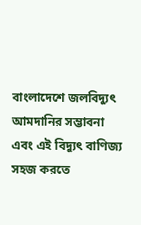বাংলাদেশে জলবিদ্যুৎ আমদানির সম্ভাবনা এবং এই বিদ্যুৎ বাণিজ্য সহজ করতে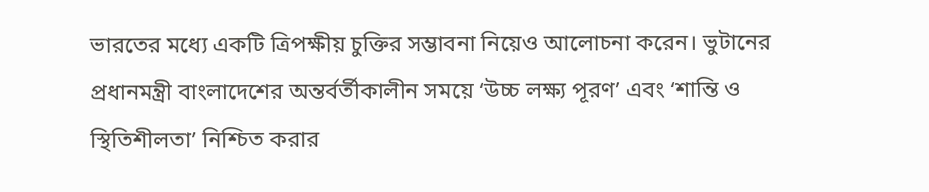ভারতের মধ্যে একটি ত্রিপক্ষীয় চুক্তির সম্ভাবনা নিয়েও আলোচনা করেন। ভুটানের প্রধানমন্ত্রী বাংলাদেশের অন্তর্বর্তীকালীন সময়ে ‘উচ্চ লক্ষ্য পূরণ’ এবং ‘শান্তি ও স্থিতিশীলতা’ নিশ্চিত করার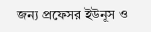জন্য প্রফেসর ইউনূস ও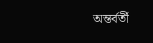অন্তর্বর্তী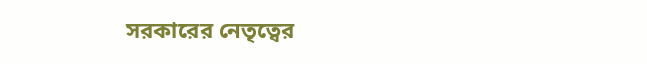সরকারের নেতৃত্বের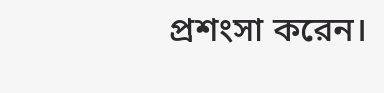প্রশংসা করেন।